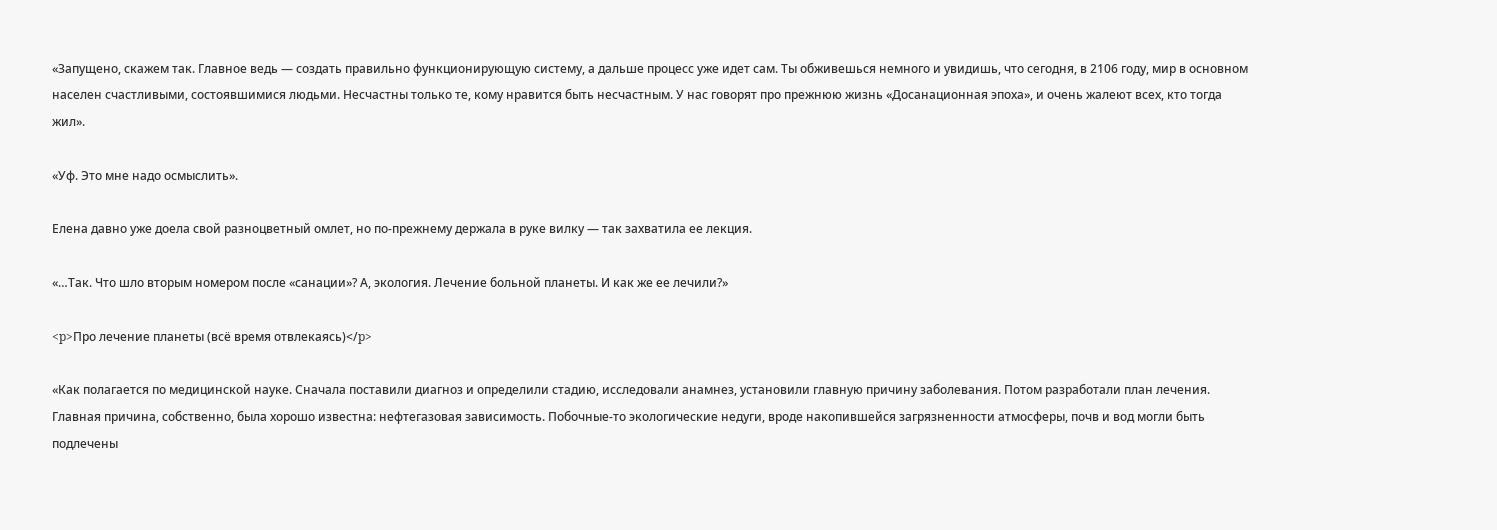«Запущено, скажем так. Главное ведь — создать правильно функционирующую систему, а дальше процесс уже идет сам. Ты обживешься немного и увидишь, что сегодня, в 2106 году, мир в основном населен счастливыми, состоявшимися людьми. Несчастны только те, кому нравится быть несчастным. У нас говорят про прежнюю жизнь «Досанационная эпоха», и очень жалеют всех, кто тогда жил».

«Уф. Это мне надо осмыслить».

Елена давно уже доела свой разноцветный омлет, но по-прежнему держала в руке вилку — так захватила ее лекция.

«…Так. Что шло вторым номером после «санации»? А, экология. Лечение больной планеты. И как же ее лечили?»

<p>Про лечение планеты (всё время отвлекаясь)</p>

«Как полагается по медицинской науке. Сначала поставили диагноз и определили стадию, исследовали анамнез, установили главную причину заболевания. Потом разработали план лечения. Главная причина, собственно, была хорошо известна: нефтегазовая зависимость. Побочные-то экологические недуги, вроде накопившейся загрязненности атмосферы, почв и вод могли быть подлечены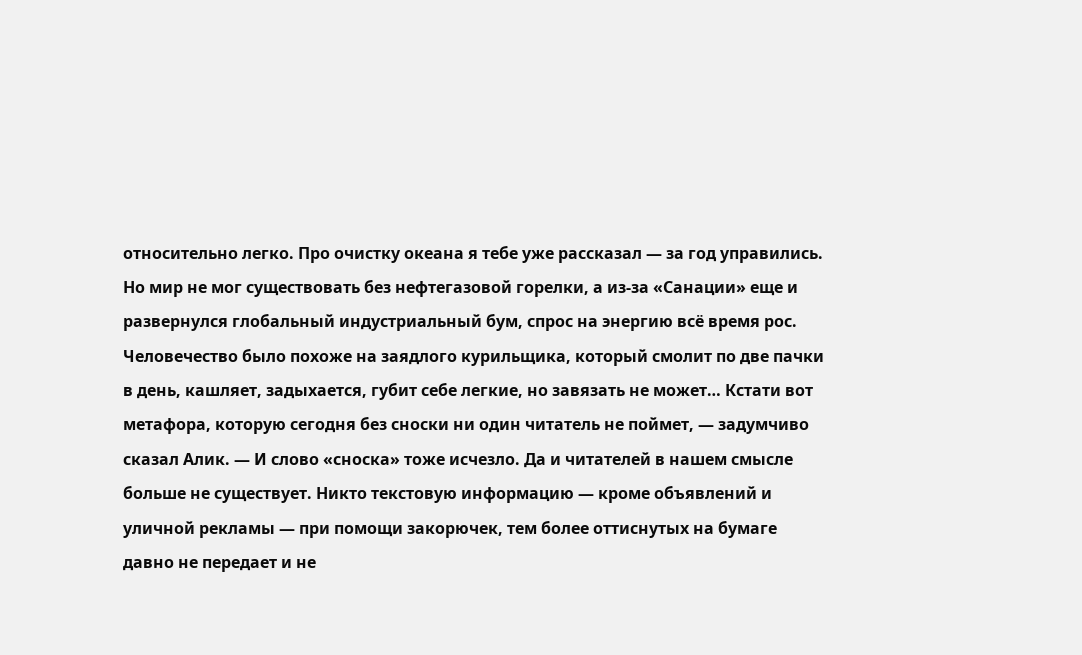относительно легко. Про очистку океана я тебе уже рассказал — за год управились. Но мир не мог существовать без нефтегазовой горелки, а из-за «Санации» еще и развернулся глобальный индустриальный бум, спрос на энергию всё время рос. Человечество было похоже на заядлого курильщика, который смолит по две пачки в день, кашляет, задыхается, губит себе легкие, но завязать не может… Кстати вот метафора, которую сегодня без сноски ни один читатель не поймет, — задумчиво сказал Алик. — И слово «сноска» тоже исчезло. Да и читателей в нашем смысле больше не существует. Никто текстовую информацию — кроме объявлений и уличной рекламы — при помощи закорючек, тем более оттиснутых на бумаге давно не передает и не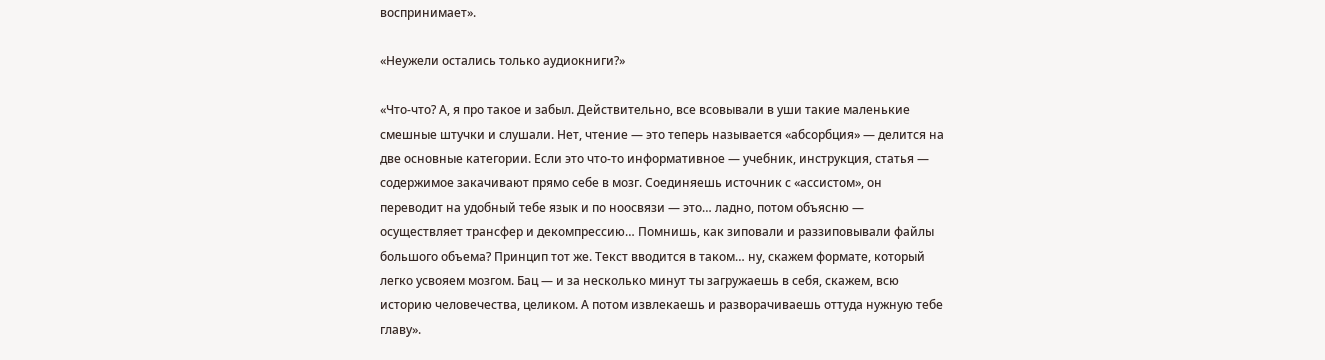воспринимает».

«Неужели остались только аудиокниги?»

«Что-что? А, я про такое и забыл. Действительно, все всовывали в уши такие маленькие смешные штучки и слушали. Нет, чтение — это теперь называется «абсорбция» — делится на две основные категории. Если это что-то информативное — учебник, инструкция, статья — содержимое закачивают прямо себе в мозг. Соединяешь источник с «ассистом», он переводит на удобный тебе язык и по ноосвязи — это… ладно, потом объясню — осуществляет трансфер и декомпрессию… Помнишь, как зиповали и раззиповывали файлы большого объема? Принцип тот же. Текст вводится в таком… ну, скажем формате, который легко усвояем мозгом. Бац — и за несколько минут ты загружаешь в себя, скажем, всю историю человечества, целиком. А потом извлекаешь и разворачиваешь оттуда нужную тебе главу».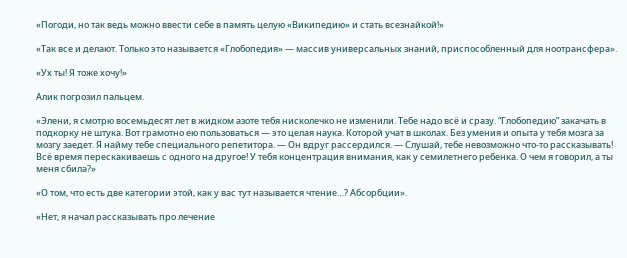«Погоди, но так ведь можно ввести себе в память целую «Википедию» и стать всезнайкой!»

«Так все и делают. Только это называется «Глобопедия» — массив универсальных знаний, приспособленный для ноотрансфера».

«Ух ты! Я тоже хочу!»

Алик погрозил пальцем.

«Элени, я смотрю восемьдесят лет в жидком азоте тебя нисколечко не изменили. Тебе надо всё и сразу. “Глобопедию” закачать в подкорку не штука. Вот грамотно ею пользоваться — это целая наука. Которой учат в школах. Без умения и опыта у тебя мозга за мозгу заедет. Я найму тебе специального репетитора. — Он вдруг рассердился. — Слушай, тебе невозможно что-то рассказывать! Всё время перескакиваешь с одного на другое! У тебя концентрация внимания, как у семилетнего ребенка. О чем я говорил, а ты меня сбила?»

«О том, что есть две категории этой, как у вас тут называется чтение…? Абсорбции».

«Нет, я начал рассказывать про лечение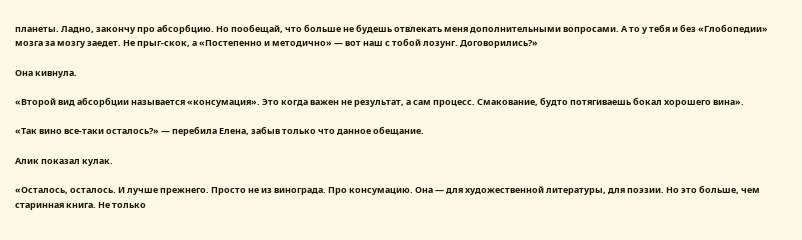планеты. Ладно, закончу про абсорбцию. Но пообещай, что больше не будешь отвлекать меня дополнительными вопросами. А то у тебя и без «Глобопедии» мозга за мозгу заедет. Не прыг-скок, а «Постепенно и методично» — вот наш с тобой лозунг. Договорились?»

Она кивнула.

«Второй вид абсорбции называется «консумация». Это когда важен не результат, а сам процесс. Смакование, будто потягиваешь бокал хорошего вина».

«Так вино все-таки осталось?» — перебила Елена, забыв только что данное обещание.

Алик показал кулак.

«Осталось, осталось. И лучше прежнего. Просто не из винограда. Про консумацию. Она — для художественной литературы, для поэзии. Но это больше, чем старинная книга. Не только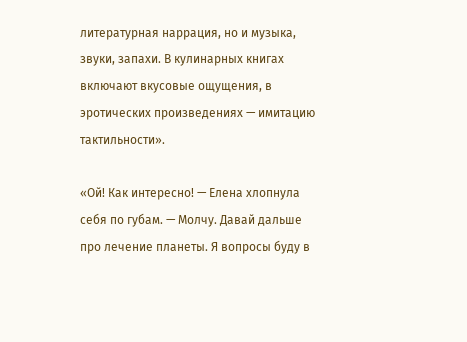литературная наррация, но и музыка, звуки, запахи. В кулинарных книгах включают вкусовые ощущения, в эротических произведениях — имитацию тактильности».

«Ой! Как интересно! — Елена хлопнула себя по губам. — Молчу. Давай дальше про лечение планеты. Я вопросы буду в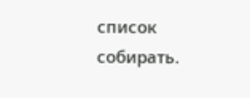список собирать.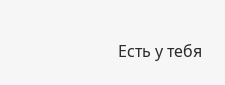Есть у тебя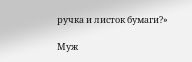ручка и листок бумаги?»

Муж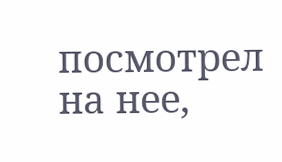посмотрел на нее,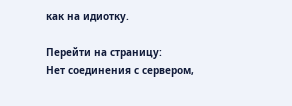как на идиотку.

Перейти на страницу:
Нет соединения с сервером,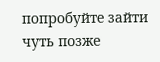попробуйте зайти чуть позже